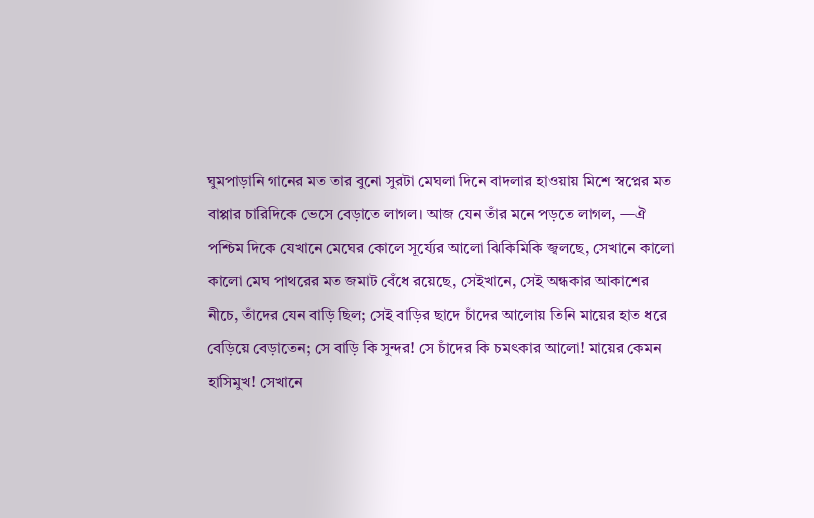ঘুমপাড়ানি গানের মত তার বুনো সুরটা মেঘলা দিনে বাদলার হাওয়ায় মিশে স্বপ্নের মত বাপ্পার চারিদিকে ভেসে বেড়াতে লাগল। আজ যেন তাঁর মনে পড়তে লাগল, —ঐ পশ্চিম দিকে যেখানে মেঘের কোলে সূর্য্যের আলো ঝিকিমিকি জ্বলছে, সেখানে কালো কালো মেঘ পাথরের মত জমাট বেঁধে রয়েছে, সেইখানে, সেই অন্ধকার আকাশের নীচে, তাঁদের যেন বাড়ি ছিল; সেই বাড়ির ছাদে চাঁদের আলোয় তিনি মায়ের হাত ধরে বেড়িয়ে বেড়াতেন; সে বাড়ি কি সুন্দর! সে চাঁদের কি চমৎকার আলো! মায়ের কেমন হাসিমুখ! সেখানে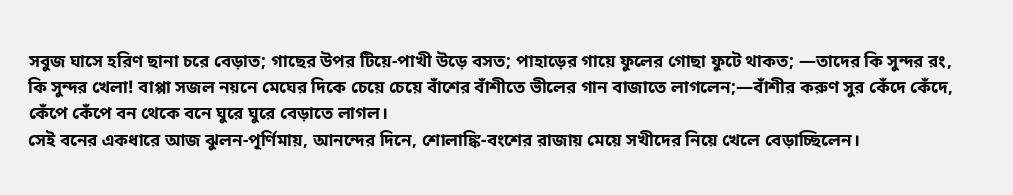সবুজ ঘাসে হরিণ ছানা চরে বেড়াত; গাছের উপর টিয়ে-পাখী উড়ে বসত; পাহাড়ের গায়ে ফুলের গোছা ফুটে থাকত; —তাদের কি সুন্দর রং, কি সুন্দর খেলা! বাপ্পা সজল নয়নে মেঘের দিকে চেয়ে চেয়ে বাঁশের বাঁশীতে ভীলের গান বাজাতে লাগলেন;—বাঁশীর করুণ সুর কেঁদে কেঁদে, কেঁপে কেঁপে বন থেকে বনে ঘুরে ঘুরে বেড়াতে লাগল।
সেই বনের একধারে আজ ঝুলন-পূর্ণিমায়, আনন্দের দিনে, শোলাঙ্কি-বংশের রাজায় মেয়ে সখীদের নিয়ে খেলে বেড়াচ্ছিলেন।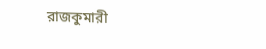রাজকুমারী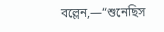বল্লেন,—“শুনেছিস